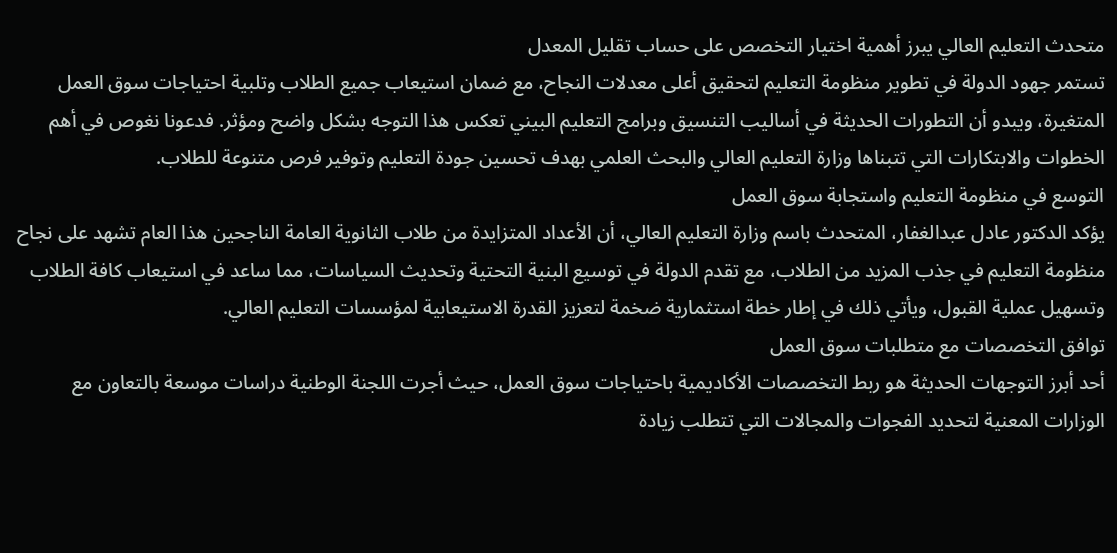متحدث التعليم العالي يبرز أهمية اختيار التخصص على حساب تقليل المعدل
تستمر جهود الدولة في تطوير منظومة التعليم لتحقيق أعلى معدلات النجاح، مع ضمان استيعاب جميع الطلاب وتلبية احتياجات سوق العمل المتغيرة، ويبدو أن التطورات الحديثة في أساليب التنسيق وبرامج التعليم البيني تعكس هذا التوجه بشكل واضح ومؤثر. فدعونا نغوص في أهم الخطوات والابتكارات التي تتبناها وزارة التعليم العالي والبحث العلمي بهدف تحسين جودة التعليم وتوفير فرص متنوعة للطلاب.
التوسع في منظومة التعليم واستجابة سوق العمل
يؤكد الدكتور عادل عبدالغفار، المتحدث باسم وزارة التعليم العالي، أن الأعداد المتزايدة من طلاب الثانوية العامة الناجحين هذا العام تشهد على نجاح منظومة التعليم في جذب المزيد من الطلاب، مع تقدم الدولة في توسيع البنية التحتية وتحديث السياسات، مما ساعد في استيعاب كافة الطلاب وتسهيل عملية القبول، ويأتي ذلك في إطار خطة استثمارية ضخمة لتعزيز القدرة الاستيعابية لمؤسسات التعليم العالي.
توافق التخصصات مع متطلبات سوق العمل
أحد أبرز التوجهات الحديثة هو ربط التخصصات الأكاديمية باحتياجات سوق العمل، حيث أجرت اللجنة الوطنية دراسات موسعة بالتعاون مع الوزارات المعنية لتحديد الفجوات والمجالات التي تتطلب زيادة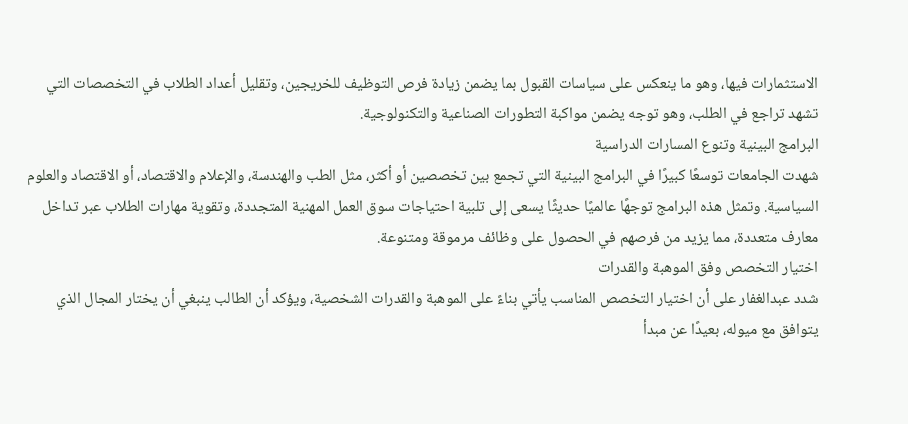الاستثمارات فيها، وهو ما ينعكس على سياسات القبول بما يضمن زيادة فرص التوظيف للخريجين، وتقليل أعداد الطلاب في التخصصات التي تشهد تراجع في الطلب، وهو توجه يضمن مواكبة التطورات الصناعية والتكنولوجية.
البرامج البينية وتنوع المسارات الدراسية
شهدت الجامعات توسعًا كبيرًا في البرامج البينية التي تجمع بين تخصصين أو أكثر، مثل الطب والهندسة، والإعلام والاقتصاد، أو الاقتصاد والعلوم السياسية. وتمثل هذه البرامج توجهًا عالميًا حديثًا يسعى إلى تلبية احتياجات سوق العمل المهنية المتجددة، وتقوية مهارات الطلاب عبر تداخل معارف متعددة، مما يزيد من فرصهم في الحصول على وظائف مرموقة ومتنوعة.
اختيار التخصص وفق الموهبة والقدرات
شدد عبدالغفار على أن اختيار التخصص المناسب يأتي بناءً على الموهبة والقدرات الشخصية، ويؤكد أن الطالب ينبغي أن يختار المجال الذي يتوافق مع ميوله، بعيدًا عن مبدأ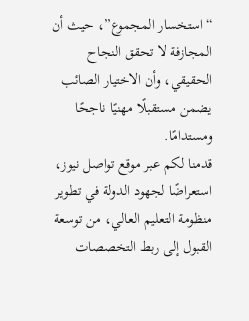“استخسار المجموع”، حيث أن المجازفة لا تحقق النجاح الحقيقي، وأن الاختيار الصائب يضمن مستقبلًا مهنيًا ناجحًا ومستدامًا.
قدمنا لكم عبر موقع تواصل نيوز، استعراضًا لجهود الدولة في تطوير منظومة التعليم العالي، من توسعة القبول إلى ربط التخصصات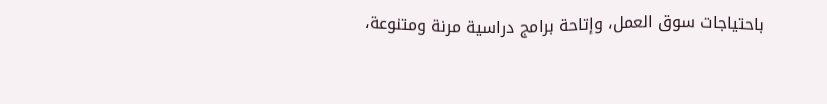باحتياجات سوق العمل، وإتاحة برامج دراسية مرنة ومتنوعة،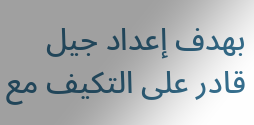بهدف إعداد جيل قادر على التكيف مع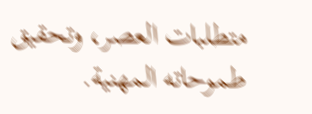متطلبات العصر، وتحقيق طموحاته المهنية.